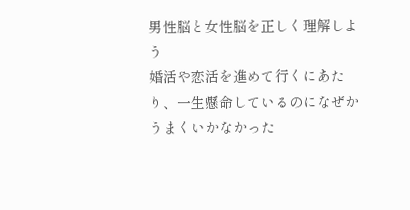男性脳と女性脳を正しく理解しよう
婚活や恋活を進めて行くにあたり、一生懸命しているのになぜかうまくいかなかった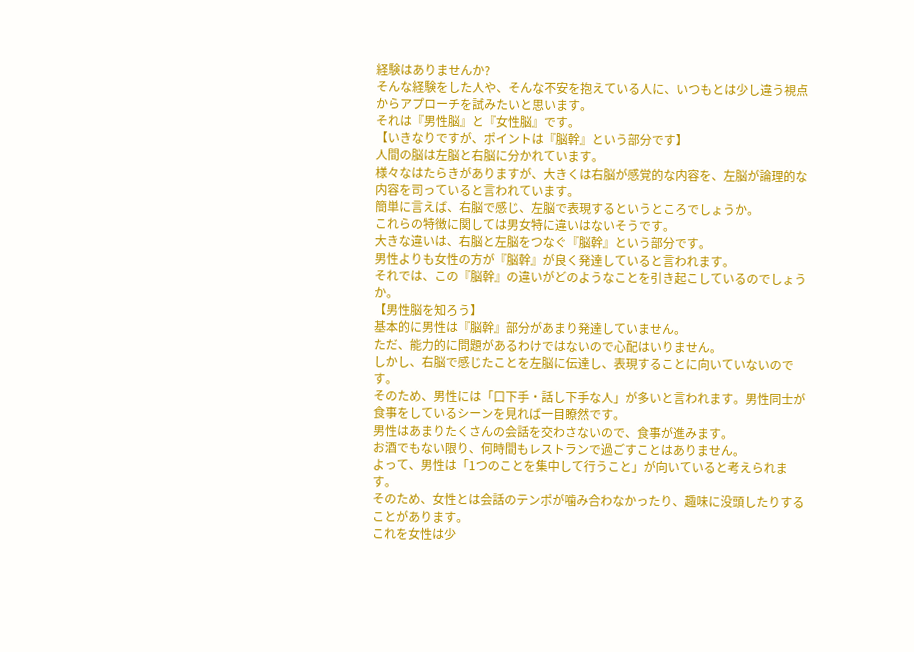経験はありませんか?
そんな経験をした人や、そんな不安を抱えている人に、いつもとは少し違う視点からアプローチを試みたいと思います。
それは『男性脳』と『女性脳』です。
【いきなりですが、ポイントは『脳幹』という部分です】
人間の脳は左脳と右脳に分かれています。
様々なはたらきがありますが、大きくは右脳が感覚的な内容を、左脳が論理的な内容を司っていると言われています。
簡単に言えば、右脳で感じ、左脳で表現するというところでしょうか。
これらの特徴に関しては男女特に違いはないそうです。
大きな違いは、右脳と左脳をつなぐ『脳幹』という部分です。
男性よりも女性の方が『脳幹』が良く発達していると言われます。
それでは、この『脳幹』の違いがどのようなことを引き起こしているのでしょうか。
【男性脳を知ろう】
基本的に男性は『脳幹』部分があまり発達していません。
ただ、能力的に問題があるわけではないので心配はいりません。
しかし、右脳で感じたことを左脳に伝達し、表現することに向いていないのです。
そのため、男性には「口下手・話し下手な人」が多いと言われます。男性同士が食事をしているシーンを見れば一目瞭然です。
男性はあまりたくさんの会話を交わさないので、食事が進みます。
お酒でもない限り、何時間もレストランで過ごすことはありません。
よって、男性は「1つのことを集中して行うこと」が向いていると考えられます。
そのため、女性とは会話のテンポが噛み合わなかったり、趣味に没頭したりすることがあります。
これを女性は少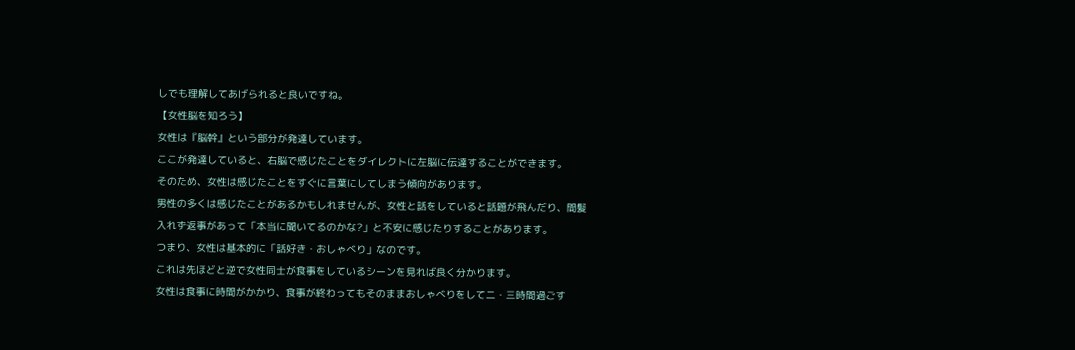しでも理解してあげられると良いですね。
【女性脳を知ろう】
女性は『脳幹』という部分が発達しています。
ここが発達していると、右脳で感じたことをダイレクトに左脳に伝達することができます。
そのため、女性は感じたことをすぐに言葉にしてしまう傾向があります。
男性の多くは感じたことがあるかもしれませんが、女性と話をしていると話題が飛んだり、間髪入れず返事があって「本当に聞いてるのかな?」と不安に感じたりすることがあります。
つまり、女性は基本的に「話好き・おしゃべり」なのです。
これは先ほどと逆で女性同士が食事をしているシーンを見れば良く分かります。
女性は食事に時間がかかり、食事が終わってもそのままおしゃべりをして二・三時間過ごす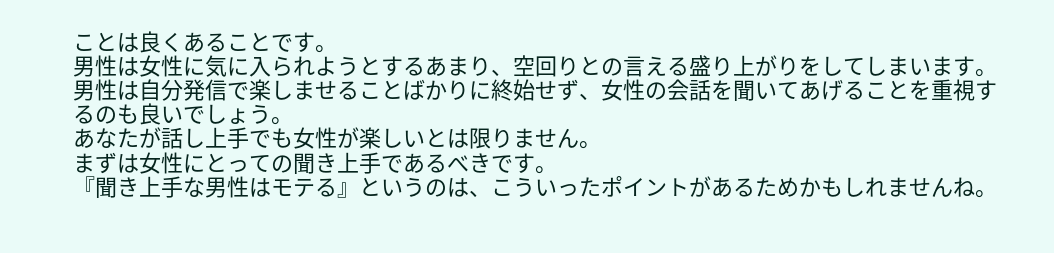ことは良くあることです。
男性は女性に気に入られようとするあまり、空回りとの言える盛り上がりをしてしまいます。
男性は自分発信で楽しませることばかりに終始せず、女性の会話を聞いてあげることを重視するのも良いでしょう。
あなたが話し上手でも女性が楽しいとは限りません。
まずは女性にとっての聞き上手であるべきです。
『聞き上手な男性はモテる』というのは、こういったポイントがあるためかもしれませんね。